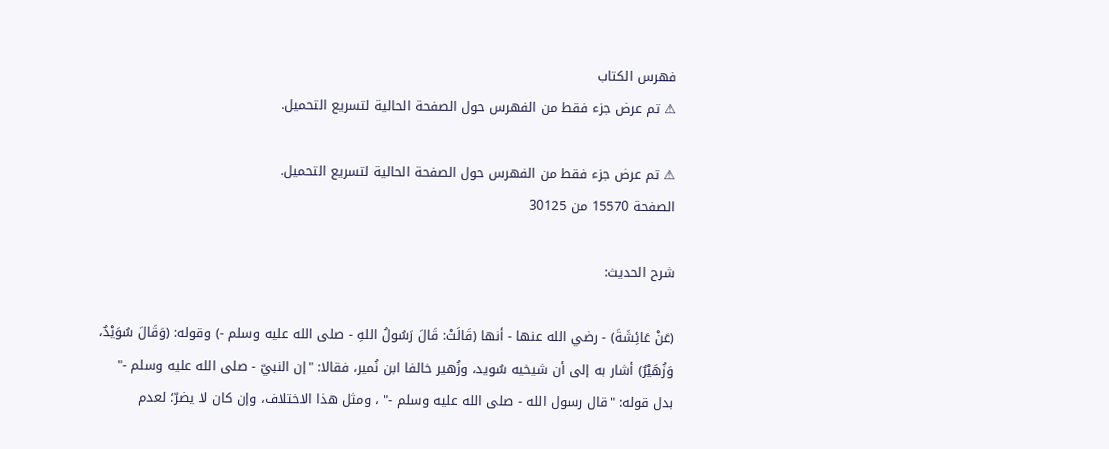فهرس الكتاب
⚠ تم عرض جزء فقط من الفهرس حول الصفحة الحالية لتسريع التحميل.

⚠ تم عرض جزء فقط من الفهرس حول الصفحة الحالية لتسريع التحميل.
الصفحة 15570 من 30125

شرح الحديث:

(عَنْ عَائِشَةَ) - رضي الله عنها - أنها (قَالَتْ: قَالَ رَسُولُ اللهِ - صلى الله عليه وسلم -) وقوله: (وَقَالَ سُوَيْدٌ، وَزُهَيْرٌ) أشار به إلى أن شيخيه سُويد، وزُهير خالفا ابن نُمير، فقالا: "إن النبيّ - صلى الله عليه وسلم -" بدل قوله: "قال رسول الله - صلى الله عليه وسلم -" ، ومثل هذا الاختلاف، وإن كان لا يضرّ؛ لعدم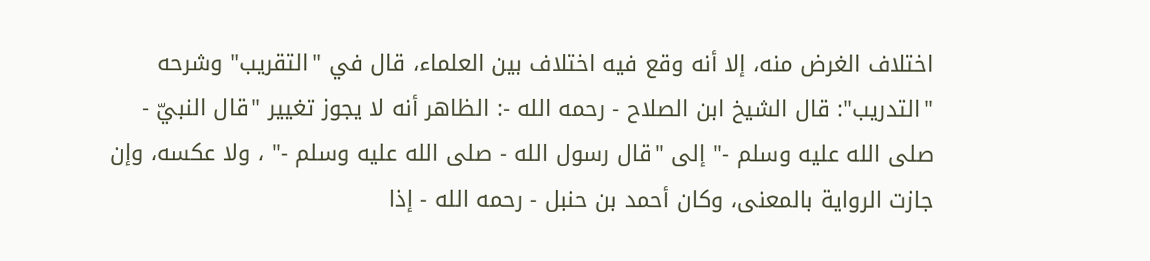اختلاف الغرض منه، إلا أنه وقع فيه اختلاف بين العلماء، قال في "التقريب" وشرحه "التدريب": قال الشيخ ابن الصلاح - رحمه الله -: الظاهر أنه لا يجوز تغيير "قال النبيّ - صلى الله عليه وسلم -" إلى "قال رسول الله - صلى الله عليه وسلم -" ، ولا عكسه، وإن جازت الرواية بالمعنى، وكان أحمد بن حنبل - رحمه الله - إذا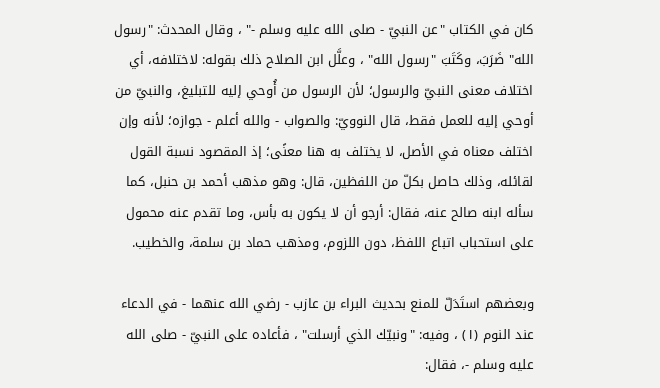كان في الكتاب "عن النبيّ - صلى الله عليه وسلم -" ، وقال المحدث: "رسول الله" ضَرَبَ، وكَتَبَ "رسول الله" ، وعلَّل ابن الصلاح ذلك بقوله: لاختلافه، أي اختلاف معنى النبيّ والرسول؛ لأن الرسول من أُوحي إليه للتبليغ، والنبيّ من أوحي إليه للعمل فقط، قال النوويّ: والصواب - والله أعلم - جوازه؛ لأنه وإن اختلف معناه في الأصل، لا يختلف به هنا معنًى؛ إذ المقصود نسبة القول لقائله، وذلك حاصل بكلّ من اللفظين، قال: وهو مذهب أحمد بن حنبل، كما سأله ابنه صالح عنه، فقال: أرجو أن لا يكون به بأس، وما تقدم عنه محمول على استحباب اتباع اللفظ، دون اللزوم، ومذهب حماد بن سلمة، والخطيب.

وبعضهم استَدَلّ للمنع بحديث البراء بن عازب - رضي الله عنهما - في الدعاء عند النوم (١) ، وفيه: "ونبيّك الذي أرسلت" ، فأعاده على النبيّ - صلى الله عليه وسلم -، فقال: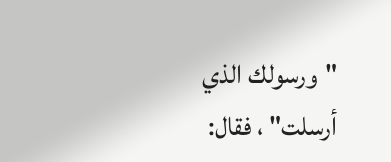"ورسولك الذي أرسلت" ، فقال: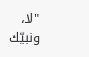"لا، ونبيّك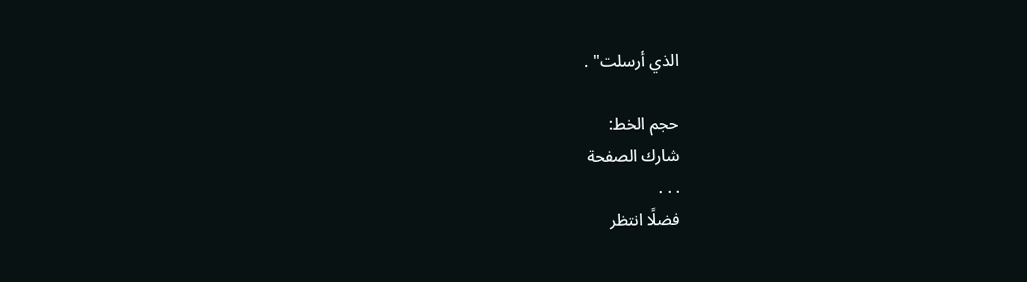الذي أرسلت" .

حجم الخط:
شارك الصفحة
. . .
فضلًا انتظر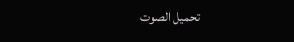تحميل الصوت